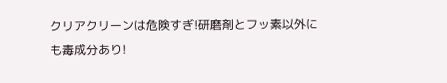クリアクリーンは危険すぎ!研磨剤とフッ素以外にも毒成分あり!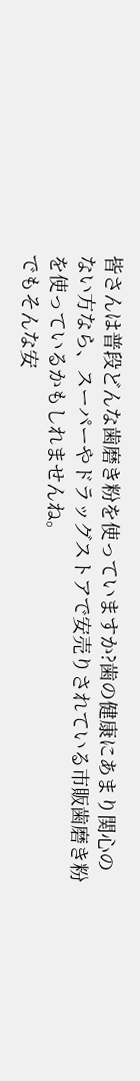皆さんは普段どんな歯磨き粉を使っていますか?歯の健康にあまり関心のない方なら、スーパーやドラッグストアで安売りされている市販歯磨き粉を使っているかもしれませんね。
でもそんな安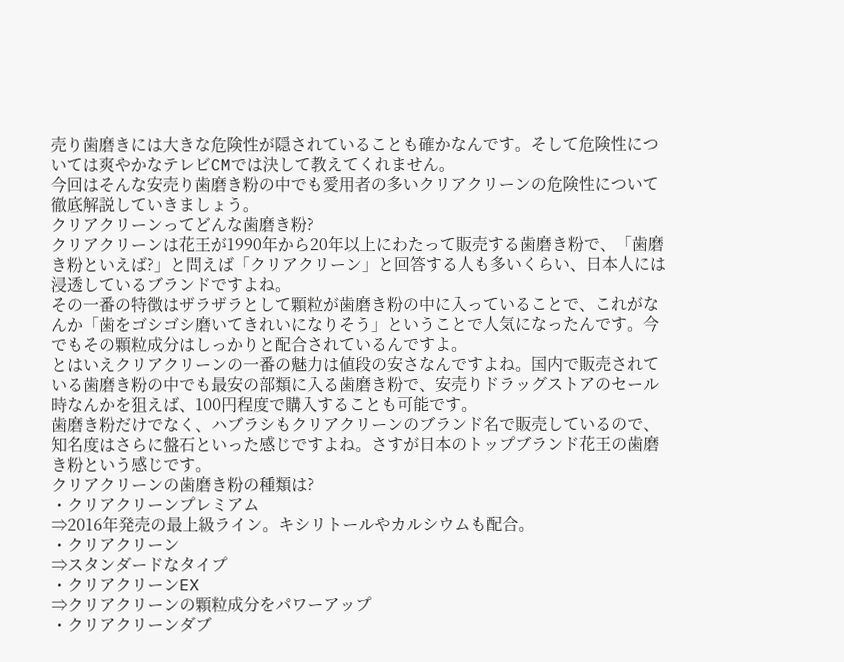売り歯磨きには大きな危険性が隠されていることも確かなんです。そして危険性については爽やかなテレビCMでは決して教えてくれません。
今回はそんな安売り歯磨き粉の中でも愛用者の多いクリアクリーンの危険性について徹底解説していきましょう。
クリアクリーンってどんな歯磨き粉?
クリアクリーンは花王が1990年から20年以上にわたって販売する歯磨き粉で、「歯磨き粉といえば?」と問えば「クリアクリーン」と回答する人も多いくらい、日本人には浸透しているブランドですよね。
その一番の特徴はザラザラとして顆粒が歯磨き粉の中に入っていることで、これがなんか「歯をゴシゴシ磨いてきれいになりそう」ということで人気になったんです。今でもその顆粒成分はしっかりと配合されているんですよ。
とはいえクリアクリーンの一番の魅力は値段の安さなんですよね。国内で販売されている歯磨き粉の中でも最安の部類に入る歯磨き粉で、安売りドラッグストアのセール時なんかを狙えば、100円程度で購入することも可能です。
歯磨き粉だけでなく、ハブラシもクリアクリーンのブランド名で販売しているので、知名度はさらに盤石といった感じですよね。さすが日本のトップブランド花王の歯磨き粉という感じです。
クリアクリーンの歯磨き粉の種類は?
・クリアクリーンプレミアム
⇒2016年発売の最上級ライン。キシリトールやカルシウムも配合。
・クリアクリーン
⇒スタンダードなタイプ
・クリアクリーンEX
⇒クリアクリーンの顆粒成分をパワーアップ
・クリアクリーンダブ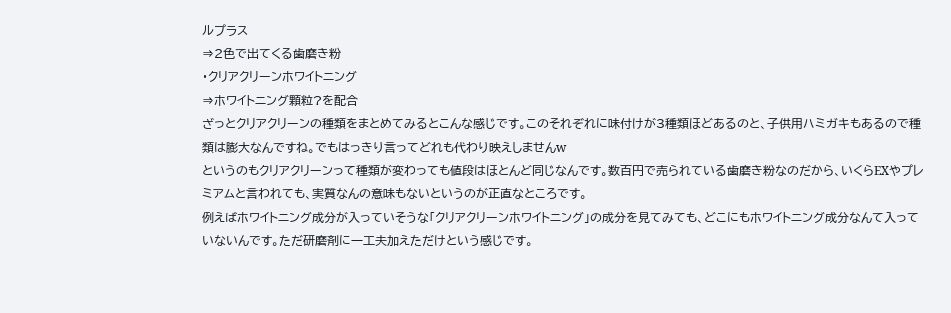ルプラス
⇒2色で出てくる歯磨き粉
・クリアクリーンホワイトニング
⇒ホワイトニング顆粒?を配合
ざっとクリアクリーンの種類をまとめてみるとこんな感じです。このそれぞれに味付けが3種類ほどあるのと、子供用ハミガキもあるので種類は膨大なんですね。でもはっきり言ってどれも代わり映えしませんw
というのもクリアクリーンって種類が変わっても値段はほとんど同じなんです。数百円で売られている歯磨き粉なのだから、いくらEXやプレミアムと言われても、実質なんの意味もないというのが正直なところです。
例えばホワイトニング成分が入っていそうな「クリアクリーンホワイトニング」の成分を見てみても、どこにもホワイトニング成分なんて入っていないんです。ただ研磨剤に一工夫加えただけという感じです。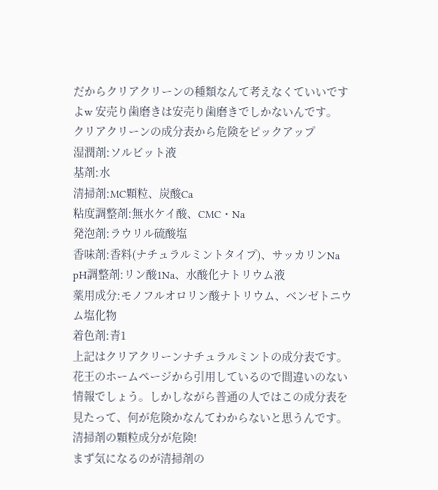だからクリアクリーンの種類なんて考えなくていいですよw 安売り歯磨きは安売り歯磨きでしかないんです。
クリアクリーンの成分表から危険をピックアップ
湿潤剤:ソルビット液
基剤:水
清掃剤:MC顆粒、炭酸Ca
粘度調整剤:無水ケイ酸、CMC・Na
発泡剤:ラウリル硫酸塩
香味剤:香料(ナチュラルミントタイプ)、サッカリンNa
pH調整剤:リン酸1Na、水酸化ナトリウム液
薬用成分:モノフルオロリン酸ナトリウム、ベンゼトニウム塩化物
着色剤:青1
上記はクリアクリーンナチュラルミントの成分表です。花王のホームページから引用しているので間違いのない情報でしょう。しかしながら普通の人ではこの成分表を見たって、何が危険かなんてわからないと思うんです。
清掃剤の顆粒成分が危険!
まず気になるのが清掃剤の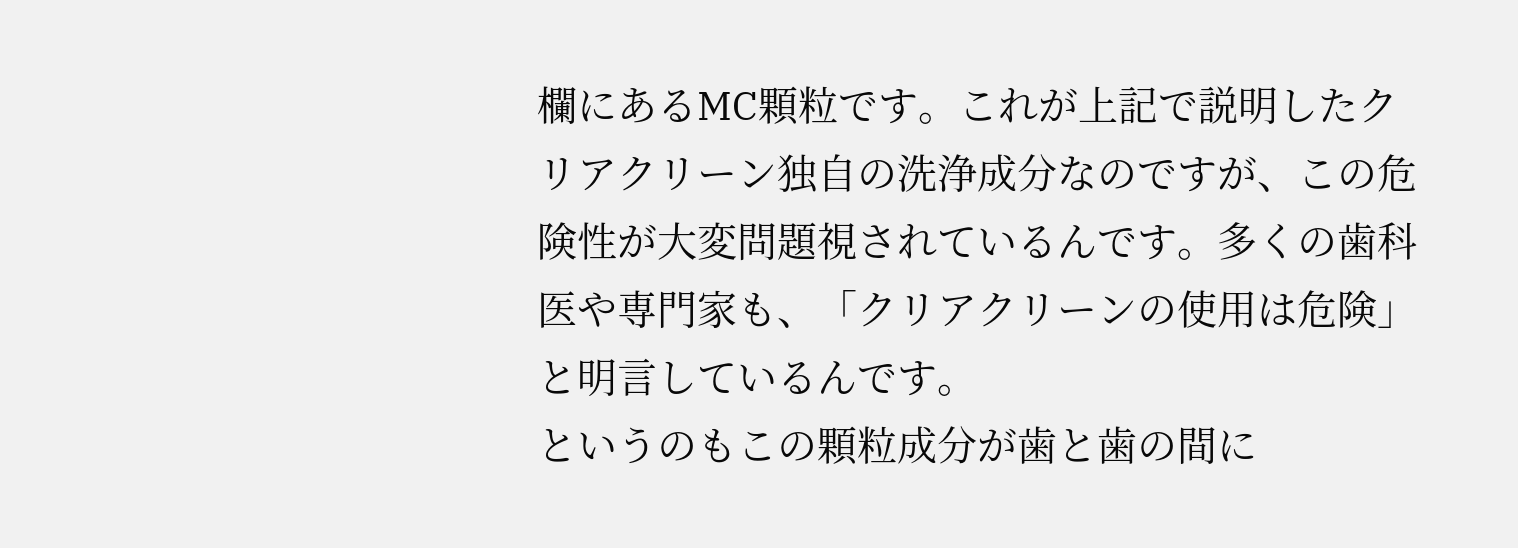欄にあるMC顆粒です。これが上記で説明したクリアクリーン独自の洗浄成分なのですが、この危険性が大変問題視されているんです。多くの歯科医や専門家も、「クリアクリーンの使用は危険」と明言しているんです。
というのもこの顆粒成分が歯と歯の間に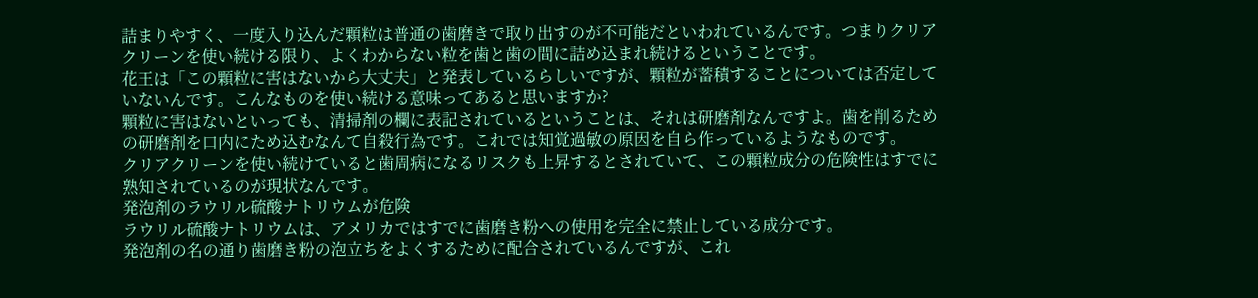詰まりやすく、一度入り込んだ顆粒は普通の歯磨きで取り出すのが不可能だといわれているんです。つまりクリアクリーンを使い続ける限り、よくわからない粒を歯と歯の間に詰め込まれ続けるということです。
花王は「この顆粒に害はないから大丈夫」と発表しているらしいですが、顆粒が蓄積することについては否定していないんです。こんなものを使い続ける意味ってあると思いますか?
顆粒に害はないといっても、清掃剤の欄に表記されているということは、それは研磨剤なんですよ。歯を削るための研磨剤を口内にため込むなんて自殺行為です。これでは知覚過敏の原因を自ら作っているようなものです。
クリアクリーンを使い続けていると歯周病になるリスクも上昇するとされていて、この顆粒成分の危険性はすでに熟知されているのが現状なんです。
発泡剤のラウリル硫酸ナトリウムが危険
ラウリル硫酸ナトリウムは、アメリカではすでに歯磨き粉への使用を完全に禁止している成分です。
発泡剤の名の通り歯磨き粉の泡立ちをよくするために配合されているんですが、これ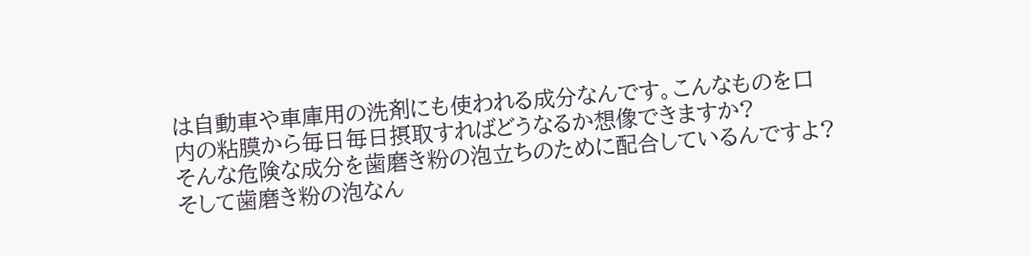は自動車や車庫用の洗剤にも使われる成分なんです。こんなものを口内の粘膜から毎日毎日摂取すればどうなるか想像できますか?
そんな危険な成分を歯磨き粉の泡立ちのために配合しているんですよ?そして歯磨き粉の泡なん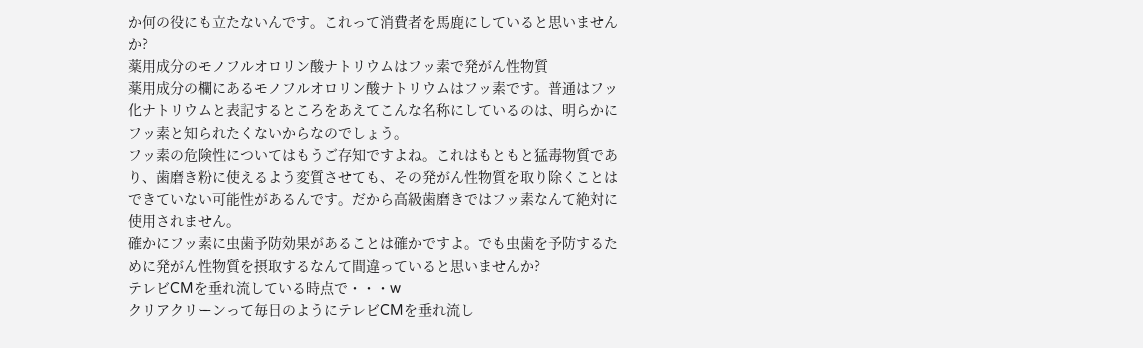か何の役にも立たないんです。これって消費者を馬鹿にしていると思いませんか?
薬用成分のモノフルオロリン酸ナトリウムはフッ素で発がん性物質
薬用成分の欄にあるモノフルオロリン酸ナトリウムはフッ素です。普通はフッ化ナトリウムと表記するところをあえてこんな名称にしているのは、明らかにフッ素と知られたくないからなのでしょう。
フッ素の危険性についてはもうご存知ですよね。これはもともと猛毒物質であり、歯磨き粉に使えるよう変質させても、その発がん性物質を取り除くことはできていない可能性があるんです。だから高級歯磨きではフッ素なんて絶対に使用されません。
確かにフッ素に虫歯予防効果があることは確かですよ。でも虫歯を予防するために発がん性物質を摂取するなんて間違っていると思いませんか?
テレビCMを垂れ流している時点で・・・w
クリアクリーンって毎日のようにテレビCMを垂れ流し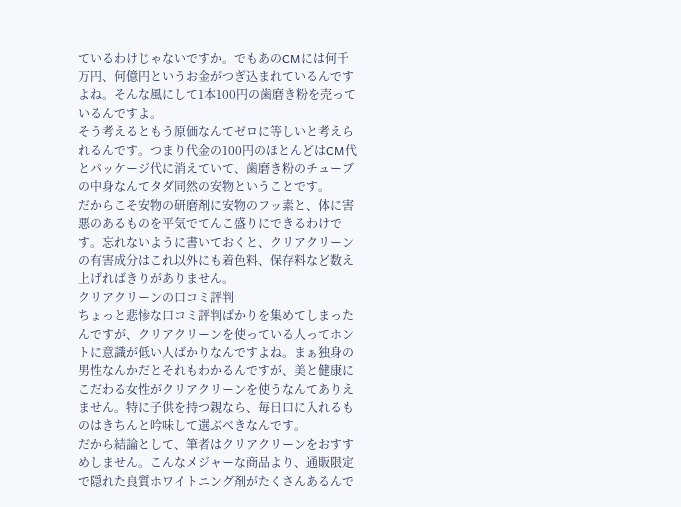ているわけじゃないですか。でもあのCMには何千万円、何億円というお金がつぎ込まれているんですよね。そんな風にして1本100円の歯磨き粉を売っているんですよ。
そう考えるともう原価なんてゼロに等しいと考えられるんです。つまり代金の100円のほとんどはCM代とパッケージ代に消えていて、歯磨き粉のチューブの中身なんてタダ同然の安物ということです。
だからこそ安物の研磨剤に安物のフッ素と、体に害悪のあるものを平気でてんこ盛りにできるわけです。忘れないように書いておくと、クリアクリーンの有害成分はこれ以外にも着色料、保存料など数え上げればきりがありません。
クリアクリーンの口コミ評判
ちょっと悲惨な口コミ評判ばかりを集めてしまったんですが、クリアクリーンを使っている人ってホントに意識が低い人ばかりなんですよね。まぁ独身の男性なんかだとそれもわかるんですが、美と健康にこだわる女性がクリアクリーンを使うなんてありえません。特に子供を持つ親なら、毎日口に入れるものはきちんと吟味して選ぶべきなんです。
だから結論として、筆者はクリアクリーンをおすすめしません。こんなメジャーな商品より、通販限定で隠れた良質ホワイトニング剤がたくさんあるんで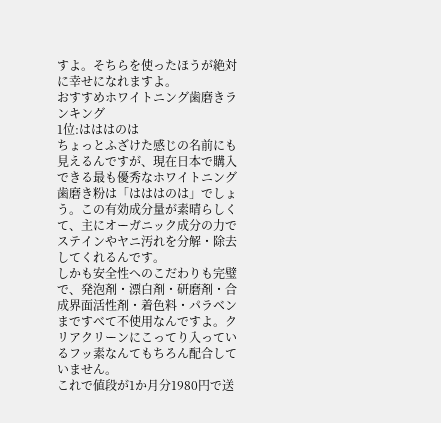すよ。そちらを使ったほうが絶対に幸せになれますよ。
おすすめホワイトニング歯磨きランキング
1位:はははのは
ちょっとふざけた感じの名前にも見えるんですが、現在日本で購入できる最も優秀なホワイトニング歯磨き粉は「はははのは」でしょう。この有効成分量が素晴らしくて、主にオーガニック成分の力でステインやヤニ汚れを分解・除去してくれるんです。
しかも安全性へのこだわりも完璧で、発泡剤・漂白剤・研磨剤・合成界面活性剤・着色料・パラベンまですべて不使用なんですよ。クリアクリーンにこってり入っているフッ素なんてもちろん配合していません。
これで値段が1か月分1980円で送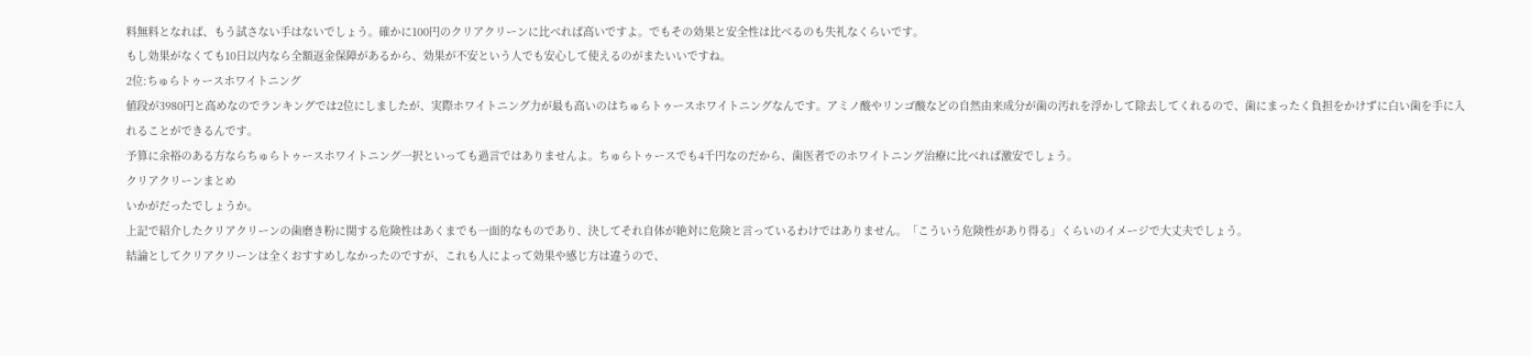料無料となれば、もう試さない手はないでしょう。確かに100円のクリアクリーンに比べれば高いですよ。でもその効果と安全性は比べるのも失礼なくらいです。
もし効果がなくても10日以内なら全額返金保障があるから、効果が不安という人でも安心して使えるのがまたいいですね。
2位:ちゅらトゥースホワイトニング
値段が3980円と高めなのでランキングでは2位にしましたが、実際ホワイトニング力が最も高いのはちゅらトゥースホワイトニングなんです。アミノ酸やリンゴ酸などの自然由来成分が歯の汚れを浮かして除去してくれるので、歯にまったく負担をかけずに白い歯を手に入れることができるんです。
予算に余裕のある方ならちゅらトゥースホワイトニング一択といっても過言ではありませんよ。ちゅらトゥースでも4千円なのだから、歯医者でのホワイトニング治療に比べれば激安でしょう。
クリアクリーンまとめ
いかがだったでしょうか。
上記で紹介したクリアクリーンの歯磨き粉に関する危険性はあくまでも一面的なものであり、決してそれ自体が絶対に危険と言っているわけではありません。「こういう危険性があり得る」くらいのイメージで大丈夫でしょう。
結論としてクリアクリーンは全くおすすめしなかったのですが、これも人によって効果や感じ方は違うので、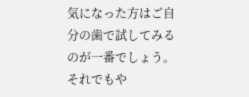気になった方はご自分の歯で試してみるのが一番でしょう。それでもや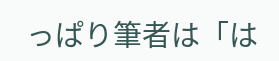っぱり筆者は「は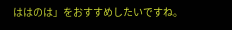ははのは」をおすすめしたいですね。